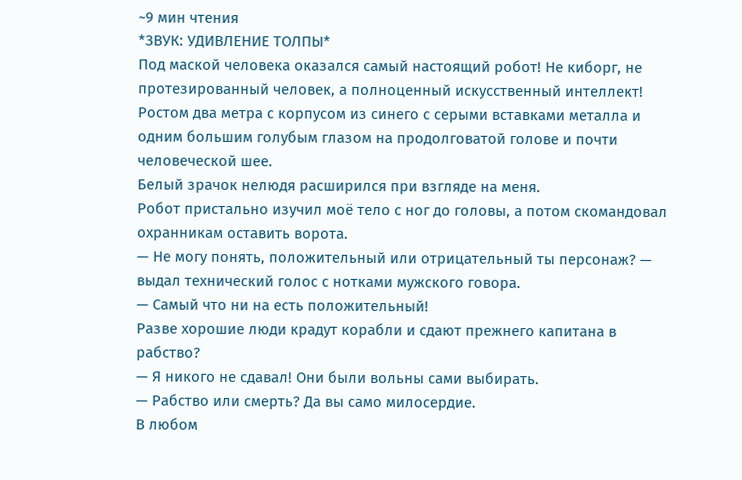~9 мин чтения
*ЗВУК: УДИВЛЕНИЕ ТОЛПЫ*
Под маской человека оказался самый настоящий робот! Не киборг, не протезированный человек, а полноценный искусственный интеллект! Ростом два метра с корпусом из синего с серыми вставками металла и одним большим голубым глазом на продолговатой голове и почти человеческой шее.
Белый зрачок нелюдя расширился при взгляде на меня.
Робот пристально изучил моё тело с ног до головы, а потом скомандовал охранникам оставить ворота.
— Не могу понять, положительный или отрицательный ты персонаж? — выдал технический голос с нотками мужского говора.
— Самый что ни на есть положительный!
Разве хорошие люди крадут корабли и сдают прежнего капитана в рабство?
— Я никого не сдавал! Они были вольны сами выбирать.
— Рабство или смерть? Да вы само милосердие.
В любом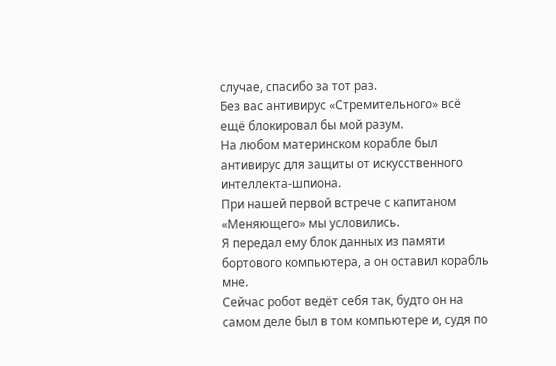случае, спасибо за тот раз.
Без вас антивирус «Стремительного» всё ещё блокировал бы мой разум.
На любом материнском корабле был антивирус для защиты от искусственного интеллекта-шпиона.
При нашей первой встрече с капитаном «Меняющего» мы условились.
Я передал ему блок данных из памяти бортового компьютера, а он оставил корабль мне.
Сейчас робот ведёт себя так, будто он на самом деле был в том компьютере и, судя по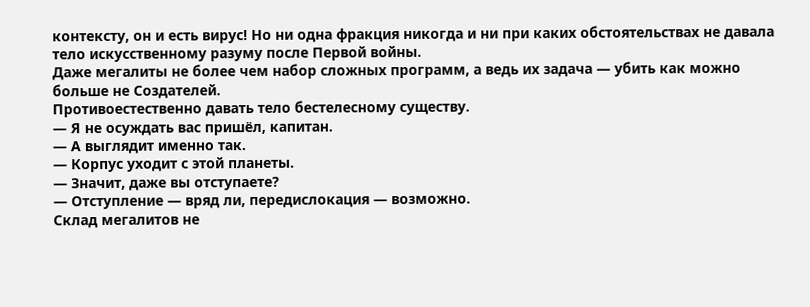контексту, он и есть вирус! Но ни одна фракция никогда и ни при каких обстоятельствах не давала тело искусственному разуму после Первой войны.
Даже мегалиты не более чем набор сложных программ, а ведь их задача — убить как можно больше не Создателей.
Противоестественно давать тело бестелесному существу.
— Я не осуждать вас пришёл, капитан.
— А выглядит именно так.
— Корпус уходит с этой планеты.
— Значит, даже вы отступаете?
— Отступление — вряд ли, передислокация — возможно.
Склад мегалитов не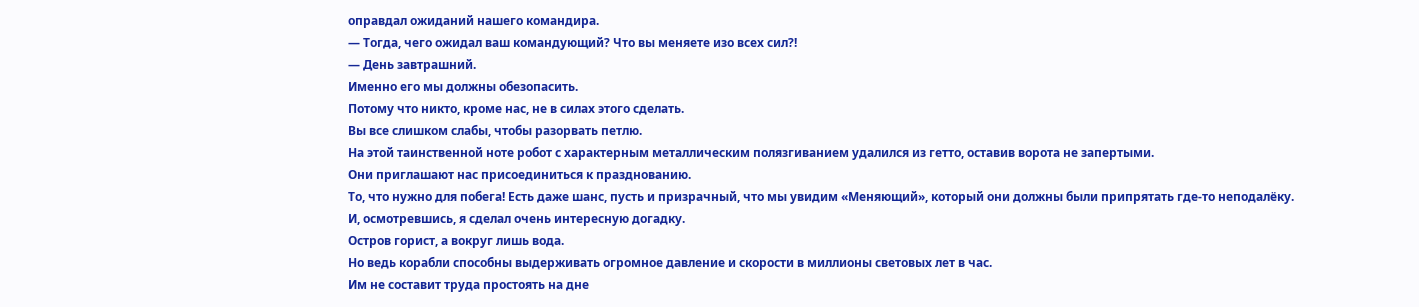оправдал ожиданий нашего командира.
— Тогда, чего ожидал ваш командующий? Что вы меняете изо всех сил?!
— День завтрашний.
Именно его мы должны обезопасить.
Потому что никто, кроме нас, не в силах этого сделать.
Вы все слишком слабы, чтобы разорвать петлю.
На этой таинственной ноте робот с характерным металлическим полязгиванием удалился из гетто, оставив ворота не запертыми.
Они приглашают нас присоединиться к празднованию.
То, что нужно для побега! Есть даже шанс, пусть и призрачный, что мы увидим «Меняющий», который они должны были припрятать где-то неподалёку.
И, осмотревшись, я сделал очень интересную догадку.
Остров горист, а вокруг лишь вода.
Но ведь корабли способны выдерживать огромное давление и скорости в миллионы световых лет в час.
Им не составит труда простоять на дне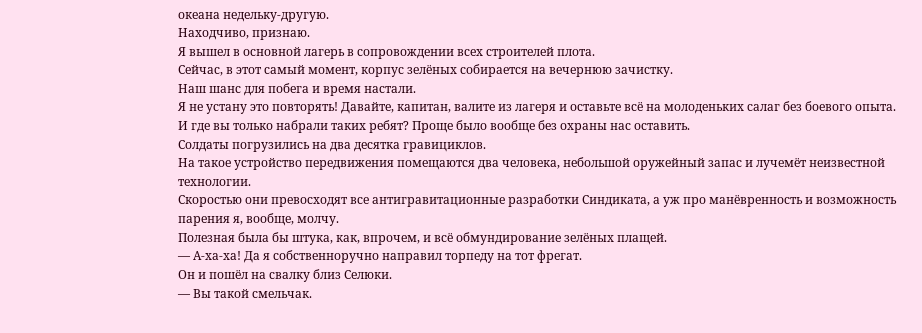океана недельку-другую.
Находчиво, признаю.
Я вышел в основной лагерь в сопровождении всех строителей плота.
Сейчас, в этот самый момент, корпус зелёных собирается на вечернюю зачистку.
Наш шанс для побега и время настали.
Я не устану это повторять! Давайте, капитан, валите из лагеря и оставьте всё на молоденьких салаг без боевого опыта.
И где вы только набрали таких ребят? Проще было вообще без охраны нас оставить.
Солдаты погрузились на два десятка гравициклов.
На такое устройство передвижения помещаются два человека, небольшой оружейный запас и лучемёт неизвестной технологии.
Скоростью они превосходят все антигравитационные разработки Синдиката, а уж про манёвренность и возможность парения я, вообще, молчу.
Полезная была бы штука, как, впрочем, и всё обмундирование зелёных плащей.
— А-ха-ха! Да я собственноручно направил торпеду на тот фрегат.
Он и пошёл на свалку близ Селюки.
— Вы такой смельчак.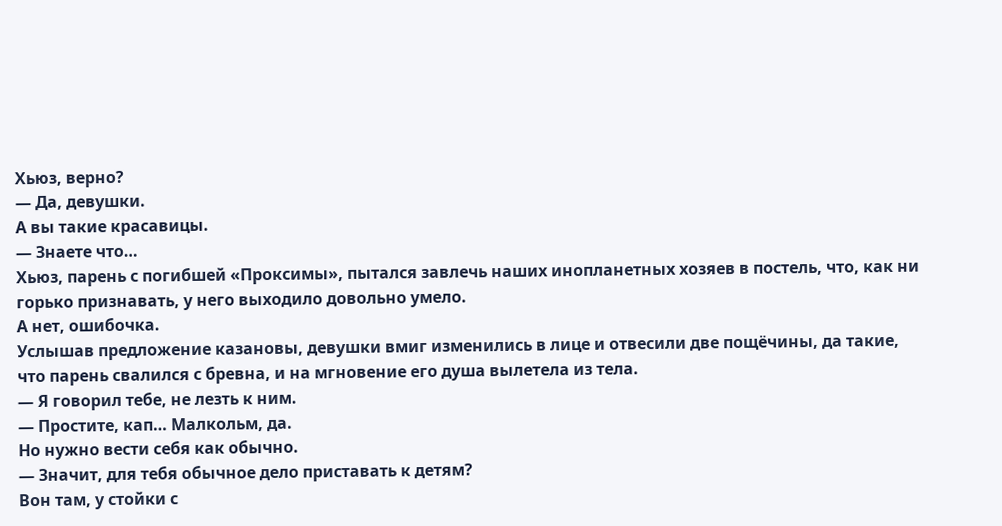Хьюз, верно?
— Да, девушки.
А вы такие красавицы.
— Знаете что…
Хьюз, парень с погибшей «Проксимы», пытался завлечь наших инопланетных хозяев в постель, что, как ни горько признавать, у него выходило довольно умело.
А нет, ошибочка.
Услышав предложение казановы, девушки вмиг изменились в лице и отвесили две пощёчины, да такие, что парень свалился с бревна, и на мгновение его душа вылетела из тела.
— Я говорил тебе, не лезть к ним.
— Простите, кап… Малкольм, да.
Но нужно вести себя как обычно.
— Значит, для тебя обычное дело приставать к детям?
Вон там, у стойки с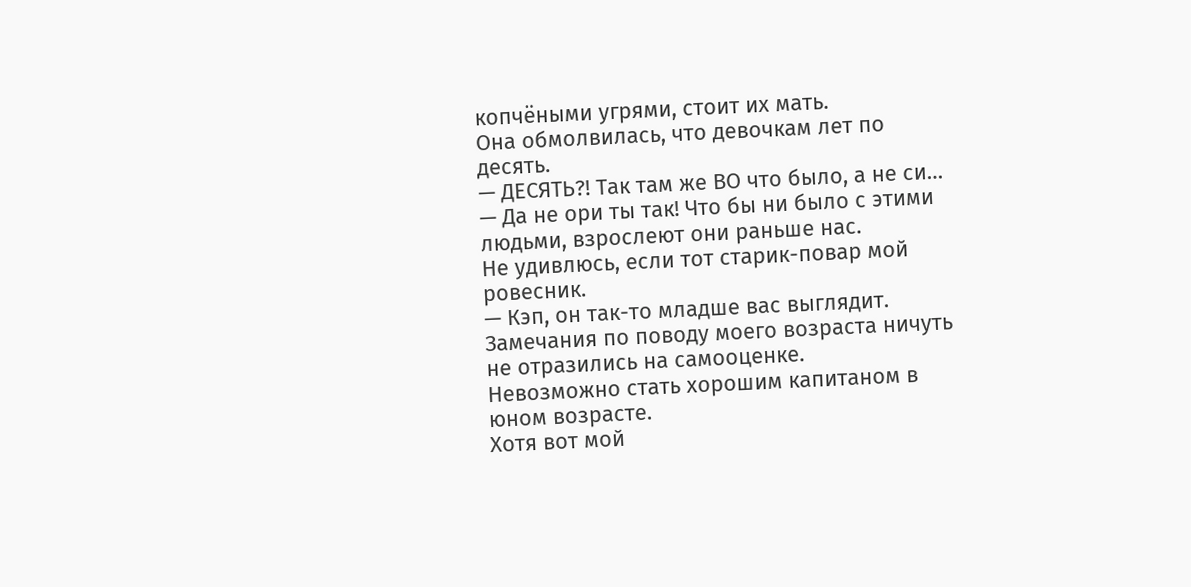копчёными угрями, стоит их мать.
Она обмолвилась, что девочкам лет по десять.
— ДЕСЯТЬ?! Так там же ВО что было, а не си…
— Да не ори ты так! Что бы ни было с этими людьми, взрослеют они раньше нас.
Не удивлюсь, если тот старик-повар мой ровесник.
— Кэп, он так-то младше вас выглядит.
Замечания по поводу моего возраста ничуть не отразились на самооценке.
Невозможно стать хорошим капитаном в юном возрасте.
Хотя вот мой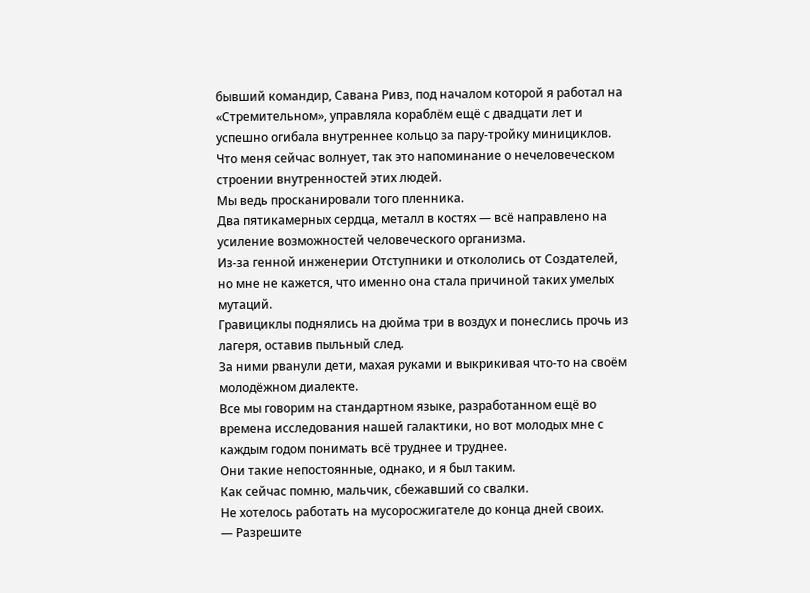бывший командир, Савана Ривз, под началом которой я работал на «Стремительном», управляла кораблём ещё с двадцати лет и успешно огибала внутреннее кольцо за пару-тройку минициклов.
Что меня сейчас волнует, так это напоминание о нечеловеческом строении внутренностей этих людей.
Мы ведь просканировали того пленника.
Два пятикамерных сердца, металл в костях — всё направлено на усиление возможностей человеческого организма.
Из-за генной инженерии Отступники и откололись от Создателей, но мне не кажется, что именно она стала причиной таких умелых мутаций.
Гравициклы поднялись на дюйма три в воздух и понеслись прочь из лагеря, оставив пыльный след.
За ними рванули дети, махая руками и выкрикивая что-то на своём молодёжном диалекте.
Все мы говорим на стандартном языке, разработанном ещё во времена исследования нашей галактики, но вот молодых мне с каждым годом понимать всё труднее и труднее.
Они такие непостоянные, однако, и я был таким.
Как сейчас помню, мальчик, сбежавший со свалки.
Не хотелось работать на мусоросжигателе до конца дней своих.
— Разрешите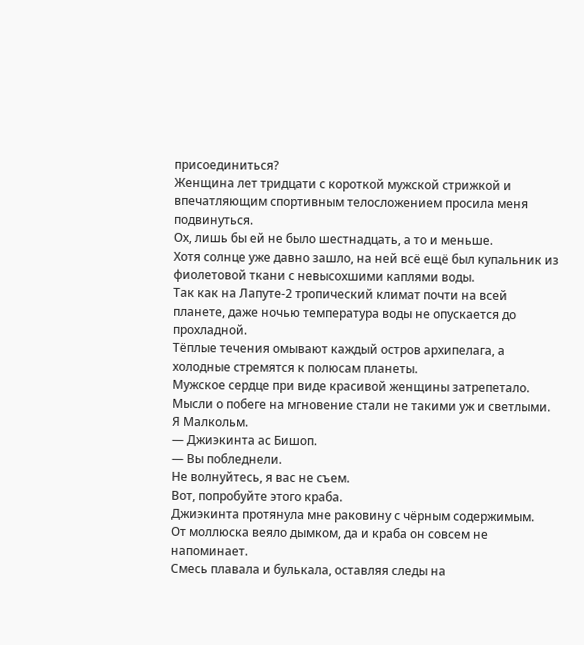присоединиться?
Женщина лет тридцати с короткой мужской стрижкой и впечатляющим спортивным телосложением просила меня подвинуться.
Ох, лишь бы ей не было шестнадцать, а то и меньше.
Хотя солнце уже давно зашло, на ней всё ещё был купальник из фиолетовой ткани с невысохшими каплями воды.
Так как на Лапуте-2 тропический климат почти на всей планете, даже ночью температура воды не опускается до прохладной.
Тёплые течения омывают каждый остров архипелага, а холодные стремятся к полюсам планеты.
Мужское сердце при виде красивой женщины затрепетало.
Мысли о побеге на мгновение стали не такими уж и светлыми.
Я Малкольм.
— Джиэкинта ас Бишоп.
— Вы побледнели.
Не волнуйтесь, я вас не съем.
Вот, попробуйте этого краба.
Джиэкинта протянула мне раковину с чёрным содержимым.
От моллюска веяло дымком, да и краба он совсем не напоминает.
Смесь плавала и булькала, оставляя следы на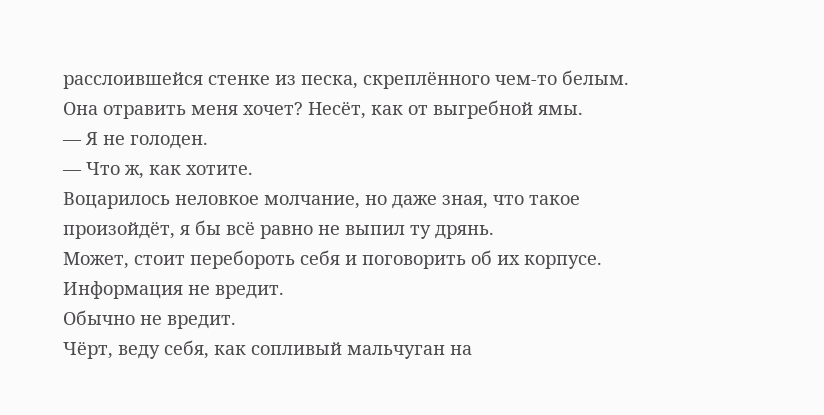расслоившейся стенке из песка, скреплённого чем-то белым.
Она отравить меня хочет? Несёт, как от выгребной ямы.
— Я не голоден.
— Что ж, как хотите.
Воцарилось неловкое молчание, но даже зная, что такое произойдёт, я бы всё равно не выпил ту дрянь.
Может, стоит перебороть себя и поговорить об их корпусе.
Информация не вредит.
Обычно не вредит.
Чёрт, веду себя, как сопливый мальчуган на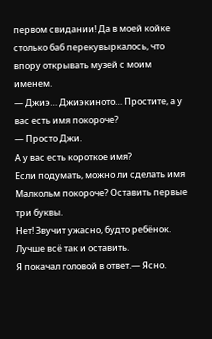первом свидании! Да в моей койке столько баб перекувыркалось, что впору открывать музей с моим именем.
— Джиэ… Джиэкиното… Простите, а у вас есть имя покороче?
— Просто Джи.
А у вас есть короткое имя?
Если подумать, можно ли сделать имя Малкольм покороче? Оставить первые три буквы.
Нет! Звучит ужасно, будто ребёнок.
Лучше всё так и оставить.
Я покачал головой в ответ.— Ясно.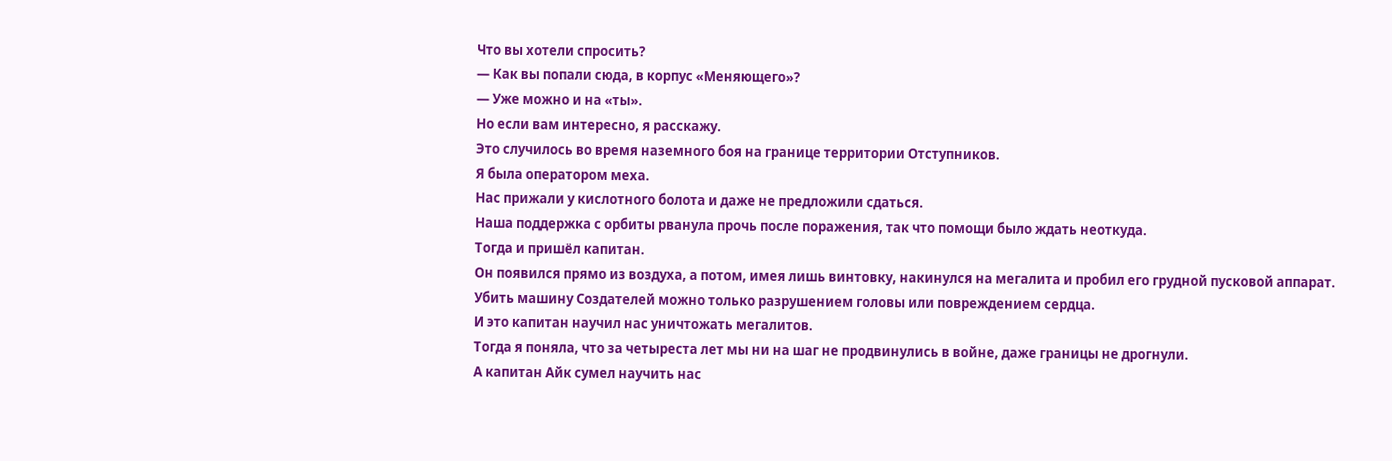Что вы хотели спросить?
— Как вы попали сюда, в корпус «Меняющего»?
— Уже можно и на «ты».
Но если вам интересно, я расскажу.
Это случилось во время наземного боя на границе территории Отступников.
Я была оператором меха.
Нас прижали у кислотного болота и даже не предложили сдаться.
Наша поддержка с орбиты рванула прочь после поражения, так что помощи было ждать неоткуда.
Тогда и пришёл капитан.
Он появился прямо из воздуха, а потом, имея лишь винтовку, накинулся на мегалита и пробил его грудной пусковой аппарат.
Убить машину Создателей можно только разрушением головы или повреждением сердца.
И это капитан научил нас уничтожать мегалитов.
Тогда я поняла, что за четыреста лет мы ни на шаг не продвинулись в войне, даже границы не дрогнули.
А капитан Айк сумел научить нас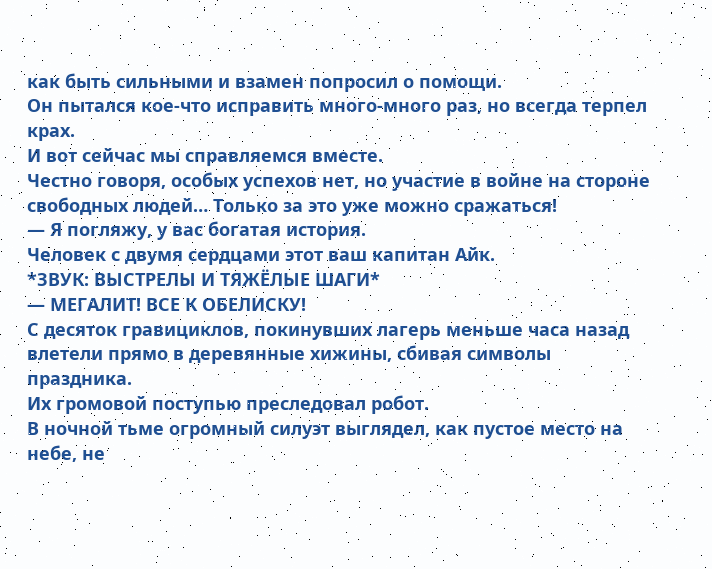как быть сильными и взамен попросил о помощи.
Он пытался кое-что исправить много-много раз, но всегда терпел крах.
И вот сейчас мы справляемся вместе.
Честно говоря, особых успехов нет, но участие в войне на стороне свободных людей… Только за это уже можно сражаться!
— Я погляжу, у вас богатая история.
Человек с двумя сердцами этот ваш капитан Айк.
*ЗВУК: ВЫСТРЕЛЫ И ТЯЖЁЛЫЕ ШАГИ*
— МЕГАЛИТ! ВСЕ К ОБЕЛИСКУ!
С десяток гравициклов, покинувших лагерь меньше часа назад влетели прямо в деревянные хижины, сбивая символы праздника.
Их громовой поступью преследовал робот.
В ночной тьме огромный силуэт выглядел, как пустое место на небе, не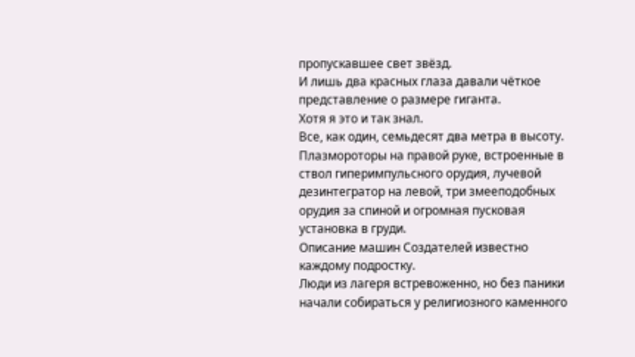пропускавшее свет звёзд.
И лишь два красных глаза давали чёткое представление о размере гиганта.
Хотя я это и так знал.
Все, как один, семьдесят два метра в высоту.
Плазмороторы на правой руке, встроенные в ствол гиперимпульсного орудия, лучевой дезинтегратор на левой, три змееподобных орудия за спиной и огромная пусковая установка в груди.
Описание машин Создателей известно каждому подростку.
Люди из лагеря встревоженно, но без паники начали собираться у религиозного каменного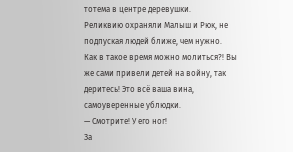тотема в центре деревушки.
Реликвию охраняли Малыш и Рюк, не подпуская людей ближе, чем нужно.
Как в такое время можно молиться?! Вы же сами привели детей на войну, так деритесь! Это всё ваша вина, самоуверенные ублюдки.
— Смотрите! У его ног!
За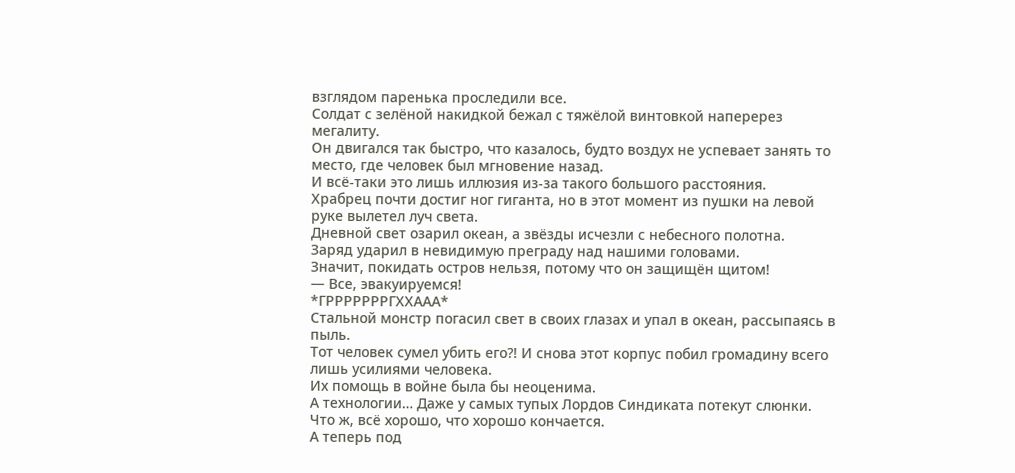взглядом паренька проследили все.
Солдат с зелёной накидкой бежал с тяжёлой винтовкой наперерез мегалиту.
Он двигался так быстро, что казалось, будто воздух не успевает занять то место, где человек был мгновение назад.
И всё-таки это лишь иллюзия из-за такого большого расстояния.
Храбрец почти достиг ног гиганта, но в этот момент из пушки на левой руке вылетел луч света.
Дневной свет озарил океан, а звёзды исчезли с небесного полотна.
Заряд ударил в невидимую преграду над нашими головами.
Значит, покидать остров нельзя, потому что он защищён щитом!
— Все, эвакуируемся!
*ГРРРРРРРГХХААА*
Стальной монстр погасил свет в своих глазах и упал в океан, рассыпаясь в пыль.
Тот человек сумел убить его?! И снова этот корпус побил громадину всего лишь усилиями человека.
Их помощь в войне была бы неоценима.
А технологии… Даже у самых тупых Лордов Синдиката потекут слюнки.
Что ж, всё хорошо, что хорошо кончается.
А теперь под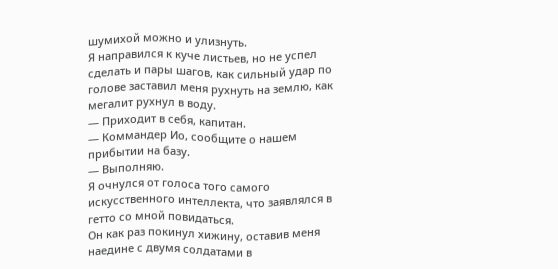шумихой можно и улизнуть.
Я направился к куче листьев, но не успел сделать и пары шагов, как сильный удар по голове заставил меня рухнуть на землю, как мегалит рухнул в воду.
— Приходит в себя, капитан.
— Коммандер Ио, сообщите о нашем прибытии на базу.
— Выполняю.
Я очнулся от голоса того самого искусственного интеллекта, что заявлялся в гетто со мной повидаться.
Он как раз покинул хижину, оставив меня наедине с двумя солдатами в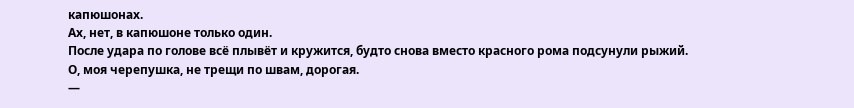капюшонах.
Ах, нет, в капюшоне только один.
После удара по голове всё плывёт и кружится, будто снова вместо красного рома подсунули рыжий.
О, моя черепушка, не трещи по швам, дорогая.
—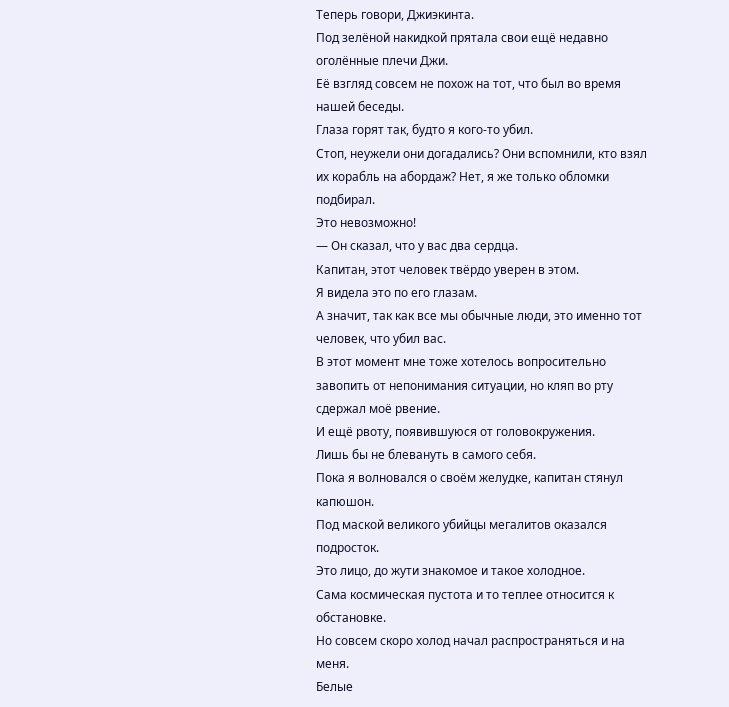Теперь говори, Джиэкинта.
Под зелёной накидкой прятала свои ещё недавно оголённые плечи Джи.
Её взгляд совсем не похож на тот, что был во время нашей беседы.
Глаза горят так, будто я кого-то убил.
Стоп, неужели они догадались? Они вспомнили, кто взял их корабль на абордаж? Нет, я же только обломки подбирал.
Это невозможно!
— Он сказал, что у вас два сердца.
Капитан, этот человек твёрдо уверен в этом.
Я видела это по его глазам.
А значит, так как все мы обычные люди, это именно тот человек, что убил вас.
В этот момент мне тоже хотелось вопросительно завопить от непонимания ситуации, но кляп во рту сдержал моё рвение.
И ещё рвоту, появившуюся от головокружения.
Лишь бы не блевануть в самого себя.
Пока я волновался о своём желудке, капитан стянул капюшон.
Под маской великого убийцы мегалитов оказался подросток.
Это лицо, до жути знакомое и такое холодное.
Сама космическая пустота и то теплее относится к обстановке.
Но совсем скоро холод начал распространяться и на меня.
Белые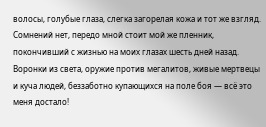волосы, голубые глаза, слегка загорелая кожа и тот же взгляд.
Сомнений нет, передо мной стоит мой же пленник, покончивший с жизнью на моих глазах шесть дней назад.
Воронки из света, оружие против мегалитов, живые мертвецы и куча людей, беззаботно купающихся на поле боя — всё это меня достало!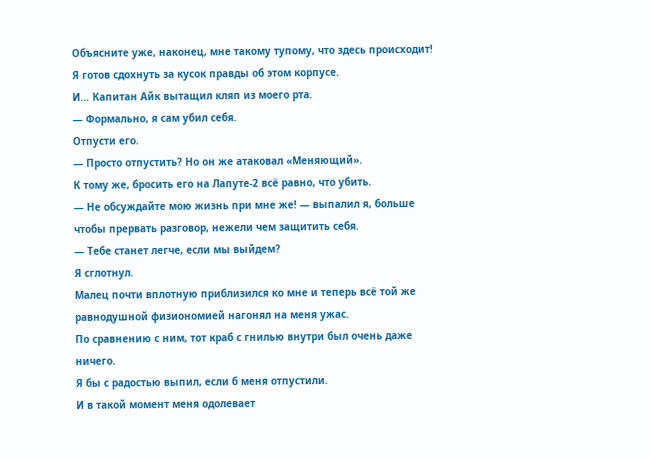Объясните уже, наконец, мне такому тупому, что здесь происходит! Я готов сдохнуть за кусок правды об этом корпусе.
И… Капитан Айк вытащил кляп из моего рта.
— Формально, я сам убил себя.
Отпусти его.
— Просто отпустить? Но он же атаковал «Меняющий».
К тому же, бросить его на Лапуте-2 всё равно, что убить.
— Не обсуждайте мою жизнь при мне же! — выпалил я, больше чтобы прервать разговор, нежели чем защитить себя.
— Тебе станет легче, если мы выйдем?
Я сглотнул.
Малец почти вплотную приблизился ко мне и теперь всё той же равнодушной физиономией нагонял на меня ужас.
По сравнению с ним, тот краб с гнилью внутри был очень даже ничего.
Я бы с радостью выпил, если б меня отпустили.
И в такой момент меня одолевает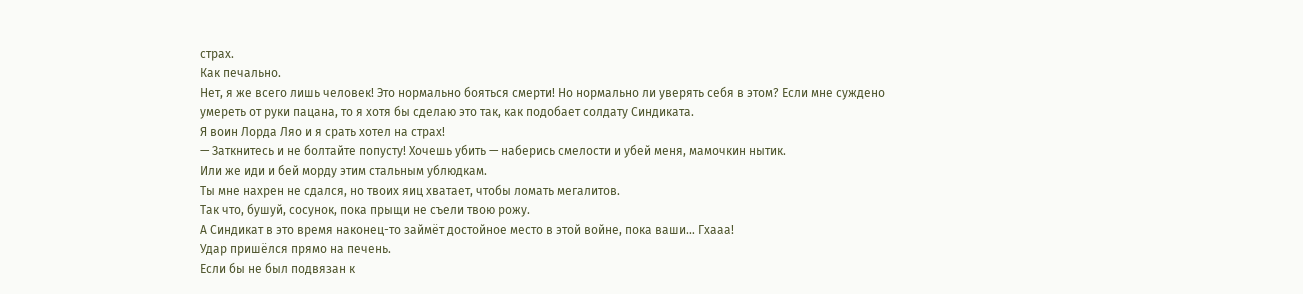страх.
Как печально.
Нет, я же всего лишь человек! Это нормально бояться смерти! Но нормально ли уверять себя в этом? Если мне суждено умереть от руки пацана, то я хотя бы сделаю это так, как подобает солдату Синдиката.
Я воин Лорда Ляо и я срать хотел на страх!
— Заткнитесь и не болтайте попусту! Хочешь убить — наберись смелости и убей меня, мамочкин нытик.
Или же иди и бей морду этим стальным ублюдкам.
Ты мне нахрен не сдался, но твоих яиц хватает, чтобы ломать мегалитов.
Так что, бушуй, сосунок, пока прыщи не съели твою рожу.
А Синдикат в это время наконец-то займёт достойное место в этой войне, пока ваши… Гхааа!
Удар пришёлся прямо на печень.
Если бы не был подвязан к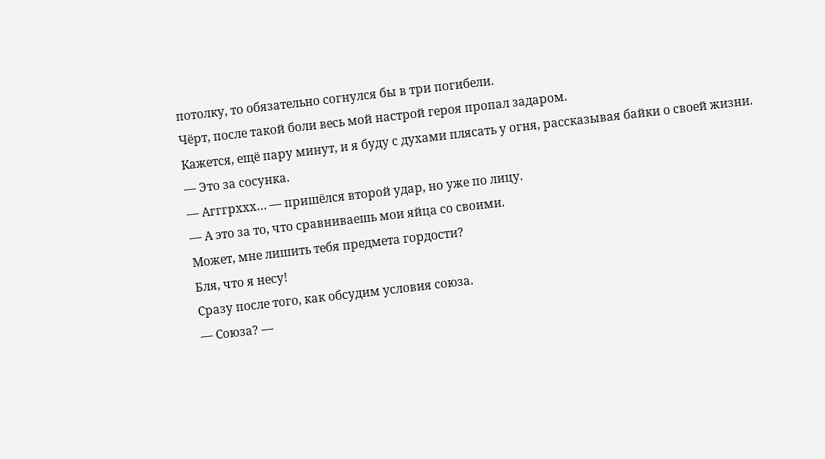потолку, то обязательно согнулся бы в три погибели.
Чёрт, после такой боли весь мой настрой героя пропал задаром.
Кажется, ещё пару минут, и я буду с духами плясать у огня, рассказывая байки о своей жизни.
— Это за сосунка.
— Агггрххх… — пришёлся второй удар, но уже по лицу.
— А это за то, что сравниваешь мои яйца со своими.
Может, мне лишить тебя предмета гордости?
Бля, что я несу!
Сразу после того, как обсудим условия союза.
— Союза? —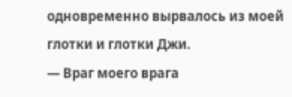одновременно вырвалось из моей глотки и глотки Джи.
— Враг моего врага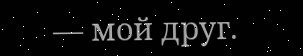— мой друг.